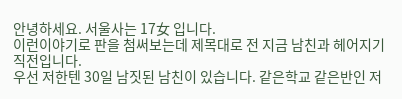안녕하세요. 서울사는 17女 입니다.
이런이야기로 판을 첨써보는데 제목대로 전 지금 남친과 헤어지기 직전입니다.
우선 저한텐 30일 남짓된 남친이 있습니다. 같은학교 같은반인 저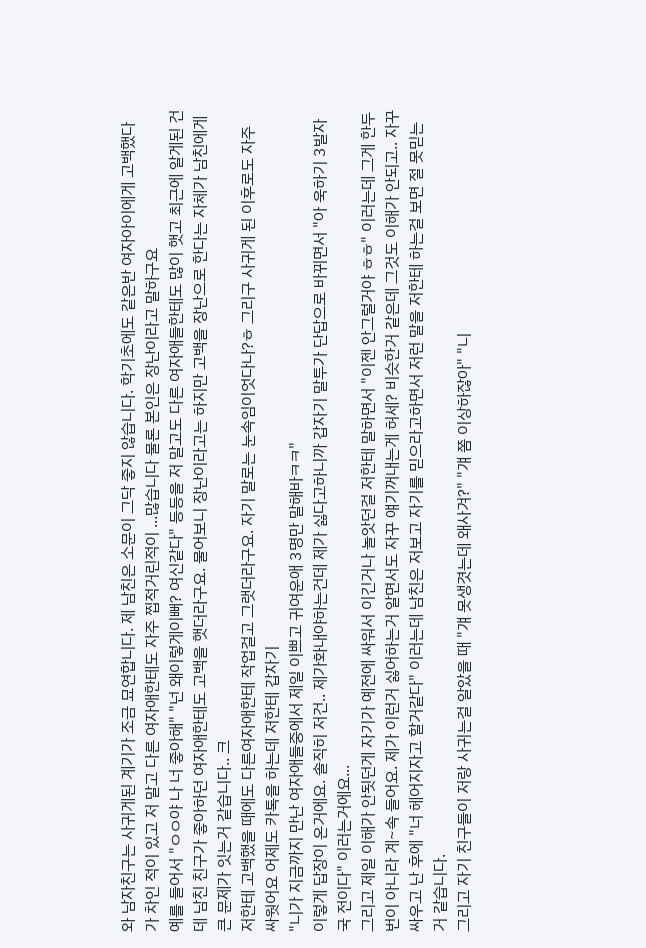와 남자친구는 사귀게된 계기가 조금 묘연합니다. 제 남친은 소문이 그닥 좋지 않습니다. 학기초에도 같은반 여자아이에게 고백했다가 차인 적이 있고 저 말고 다른 여자애한테도 자주 찝적거린적이 ...많습니다 물론 본인은 장난이라고 말하구요
예를 들어서 "ㅇㅇ야 나 너 좋아해" "넌 왜이렇게이뻐? 여신같다" 등등을 저 말고도 다른 여자애들한테도 많이 햇고 최근에 알게된 건데 남친 친구가 좋아하던 여자애한테도 고백을 햇더라구요. 물어보니 장난이라고는 하지만 고백을 장난으로 한다는 자체가 남친에게 큰 문제가 잇는거 같습니다.. 크
저한테 고백했을 때에도 다른여자애한테 작업걸고 그랫더라구요. 자기 말로는 눈속임이엇다나?ㅎ 그리구 사귀게 된 이후로도 자주 싸웟어요 어제도 카톡을 하는데 저한테 갑자기
"니가 지금까지 만난 여자애들중에서 제일 이쁘고 귀여운애 3명만 말해바ㅋㅋ"
이렇게 답장이 온거에요. 솔직히 저건.. 제가화내야하는건데 제가 싫다고하니까 갑자기 말투가 단답으로 바뀌면서 "아 욱하기 3발자국 전이다" 이러는거에요...
그리고 제일 이해가 안됫던게 자기가 예전에 싸워서 이긴거나 놀앗던걸 저한테 말하면서 "이젠 안그럴거야 ㅎㅎ" 이러는데 그게 한두번이 아니라 계~속 들어요. 제가 이런거 싫어하는거 알면서도 자꾸 얘기꺼내는게 허세? 비슷한거 같은데 그것도 이해가 안되고.. 자꾸 싸우고 난 후에 "너 헤어지자고 할거같다" 이러는데 남친은 저보고 자기를 믿으라고하면서 저런 말을 저한테 하는걸 보면 절 못믿는거 같습니다.
그리고 자기 친구들이 저랑 사귀는걸 알았을 때 "걔 못생겻는데 왜사겨?" "걔 쫌 이상하잖아" "니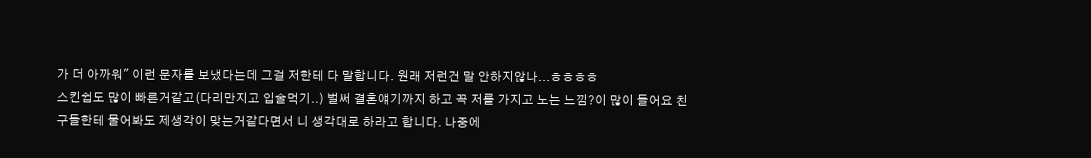가 더 아까워" 이런 문자를 보냈다는데 그걸 저한테 다 말합니다. 원래 저런건 말 안하지않나...ㅎㅎㅎㅎ
스킨쉽도 많이 빠른거같고(다리만지고 입술먹기..) 벌써 결혼얘기까지 하고 꼭 저를 가지고 노는 느낌?이 많이 들어요 친구들한테 물어봐도 제생각이 맞는거같다면서 니 생각대로 하라고 합니다. 나중에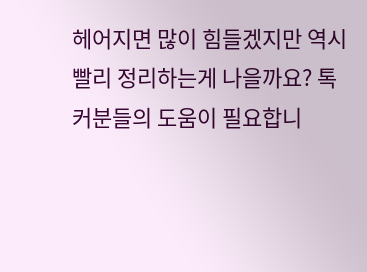헤어지면 많이 힘들겠지만 역시 빨리 정리하는게 나을까요? 톡커분들의 도움이 필요합니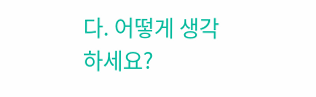다. 어떻게 생각하세요?